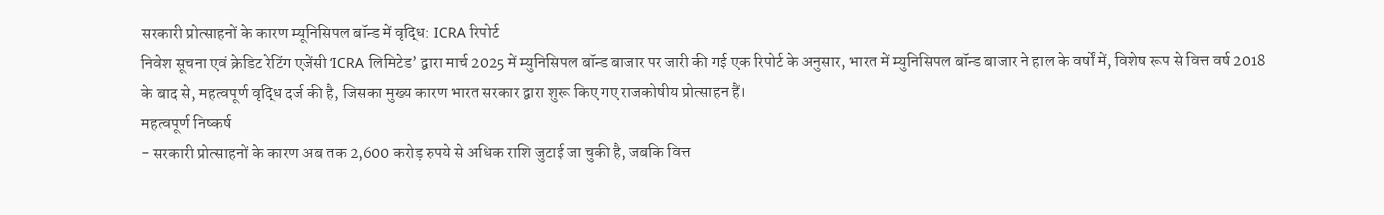सरकारी प्रोत्साहनों के कारण म्यूनिसिपल बॉन्ड में वृद्धि: ICRA रिपोर्ट
निवेश सूचना एवं क्रेडिट रेटिंग एजेंसी ‘ICRA लिमिटेड’ द्वारा मार्च 2025 में म्युनिसिपल बॉन्ड बाजार पर जारी की गई एक रिपोर्ट के अनुसार, भारत में म्युनिसिपल बॉन्ड बाजार ने हाल के वर्षों में, विशेष रूप से वित्त वर्ष 2018 के बाद से, महत्वपूर्ण वृद्धि दर्ज की है, जिसका मुख्य कारण भारत सरकार द्वारा शुरू किए गए राजकोषीय प्रोत्साहन हैं।
महत्वपूर्ण निष्कर्ष
- सरकारी प्रोत्साहनों के कारण अब तक 2,600 करोड़ रुपये से अधिक राशि जुटाई जा चुकी है, जबकि वित्त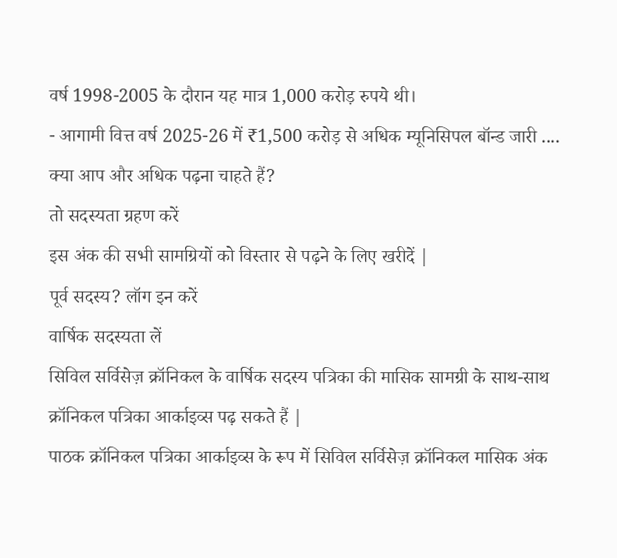वर्ष 1998-2005 के दौरान यह मात्र 1,000 करोड़ रुपये थी।
- आगामी वित्त वर्ष 2025-26 में ₹1,500 करोड़ से अधिक म्यूनिसिपल बॉन्ड जारी ....
क्या आप और अधिक पढ़ना चाहते हैं?
तो सदस्यता ग्रहण करें
इस अंक की सभी सामग्रियों को विस्तार से पढ़ने के लिए खरीदें |
पूर्व सदस्य? लॉग इन करें
वार्षिक सदस्यता लें
सिविल सर्विसेज़ क्रॉनिकल के वार्षिक सदस्य पत्रिका की मासिक सामग्री के साथ-साथ क्रॉनिकल पत्रिका आर्काइव्स पढ़ सकते हैं |
पाठक क्रॉनिकल पत्रिका आर्काइव्स के रूप में सिविल सर्विसेज़ क्रॉनिकल मासिक अंक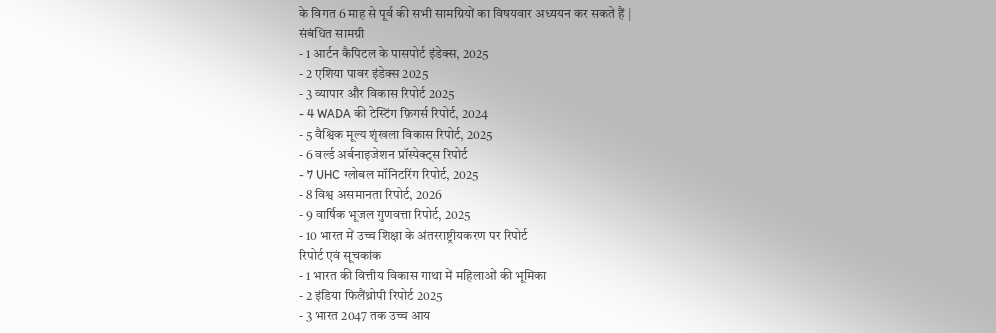के विगत 6 माह से पूर्व की सभी सामग्रियों का विषयवार अध्ययन कर सकते हैं |
संबंधित सामग्री
- 1 आर्टन कैपिटल के पासपोर्ट इंडेक्स, 2025
- 2 एशिया पावर इंडेक्स 2025
- 3 व्यापार और विकास रिपोर्ट 2025
- 4 WADA की टेस्टिंग फ़िगर्स रिपोर्ट, 2024
- 5 वैश्विक मूल्य शृंखला विकास रिपोर्ट, 2025
- 6 वर्ल्ड अर्बनाइजेशन प्रॉस्पेक्ट्स रिपोर्ट
- 7 UHC ग्लोबल मॉनिटरिंग रिपोर्ट, 2025
- 8 विश्व असमानता रिपोर्ट, 2026
- 9 वार्षिक भूजल गुणवत्ता रिपोर्ट, 2025
- 10 भारत में उच्च शिक्षा के अंतरराष्ट्रीयकरण पर रिपोर्ट
रिपोर्ट एवं सूचकांक
- 1 भारत की वित्तीय विकास गाथा में महिलाओं की भूमिका
- 2 इंडिया फिलैंथ्रोपी रिपोर्ट 2025
- 3 भारत 2047 तक उच्च आय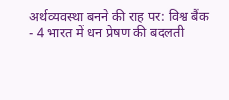अर्थव्यवस्था बनने की राह पर: विश्व बैंक
- 4 भारत में धन प्रेषण की बदलती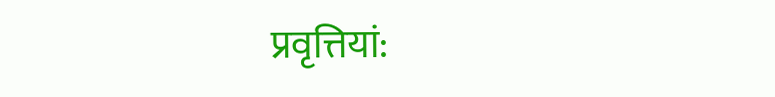प्रवृत्तियां: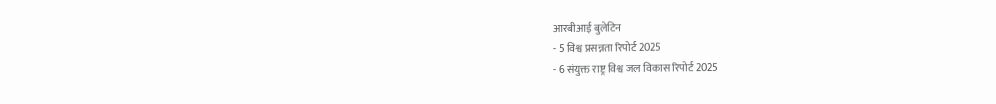आरबीआई बुलेटिन
- 5 विश्व प्रसन्नता रिपोर्ट 2025
- 6 संयुक्त राष्ट्र विश्व जल विकास रिपोर्ट 2025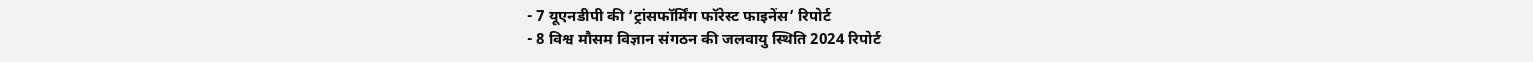- 7 यूएनडीपी की ‘ट्रांसफॉर्मिंग फॉरेस्ट फाइनेंस’ रिपोर्ट
- 8 विश्व मौसम विज्ञान संगठन की जलवायु स्थिति 2024 रिपोर्ट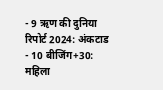- 9 ऋण की दुनिया रिपोर्ट 2024: अंकटाड
- 10 बीजिंग+30: महिला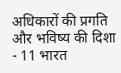अधिकारों की प्रगति और भविष्य की दिशा
- 11 भारत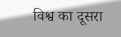विश्व का दूसरा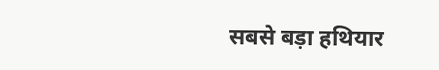सबसे बड़ा हथियार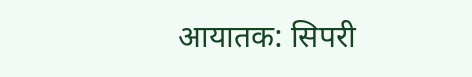आयातक: सिपरी